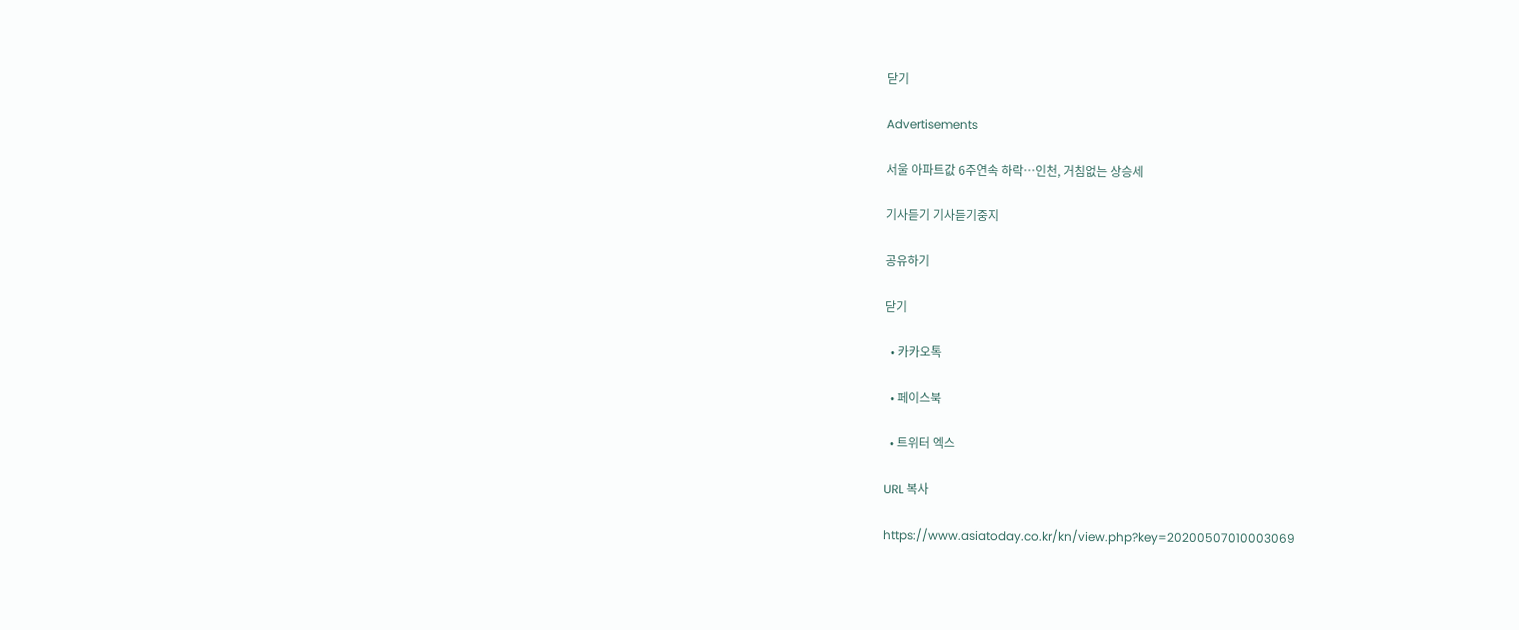닫기

Advertisements

서울 아파트값 6주연속 하락…인천, 거침없는 상승세

기사듣기 기사듣기중지

공유하기

닫기

  • 카카오톡

  • 페이스북

  • 트위터 엑스

URL 복사

https://www.asiatoday.co.kr/kn/view.php?key=20200507010003069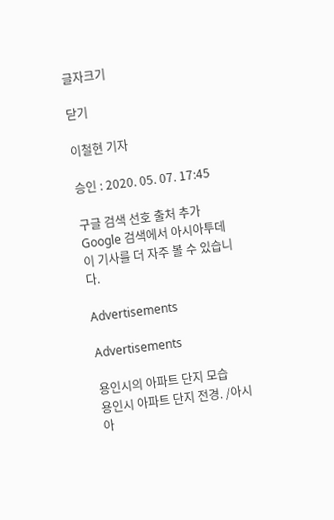글자크기

닫기

이철현 기자

승인 : 2020. 05. 07. 17:45

구글 검색 선호 출처 추가 Google 검색에서 아시아투데이 기사를 더 자주 볼 수 있습니다.

Advertisements

Advertisements

용인시의 아파트 단지 모습
용인시 아파트 단지 전경. /아시아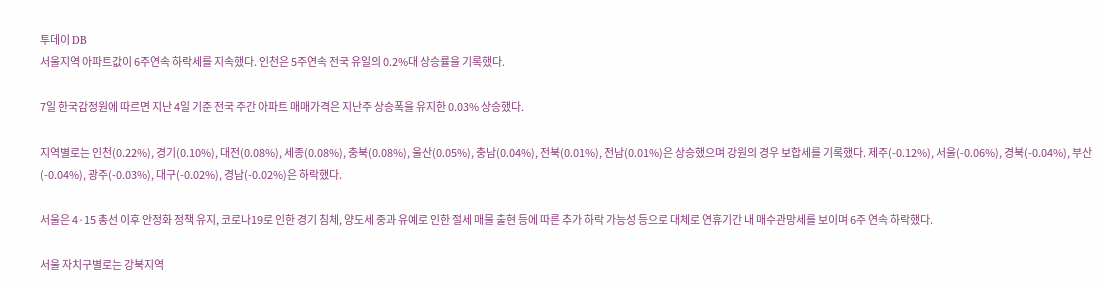투데이 DB
서울지역 아파트값이 6주연속 하락세를 지속했다. 인천은 5주연속 전국 유일의 0.2%대 상승률을 기록했다.

7일 한국감정원에 따르면 지난 4일 기준 전국 주간 아파트 매매가격은 지난주 상승폭을 유지한 0.03% 상승했다.

지역별로는 인천(0.22%), 경기(0.10%), 대전(0.08%), 세종(0.08%), 충북(0.08%), 울산(0.05%), 충남(0.04%), 전북(0.01%), 전남(0.01%)은 상승했으며 강원의 경우 보합세를 기록했다. 제주(-0.12%), 서울(-0.06%), 경북(-0.04%), 부산(-0.04%), 광주(-0.03%), 대구(-0.02%), 경남(-0.02%)은 하락했다.

서울은 4·15 총선 이후 안정화 정책 유지, 코로나19로 인한 경기 침체, 양도세 중과 유예로 인한 절세 매물 출현 등에 따른 추가 하락 가능성 등으로 대체로 연휴기간 내 매수관망세를 보이며 6주 연속 하락했다.

서울 자치구별로는 강북지역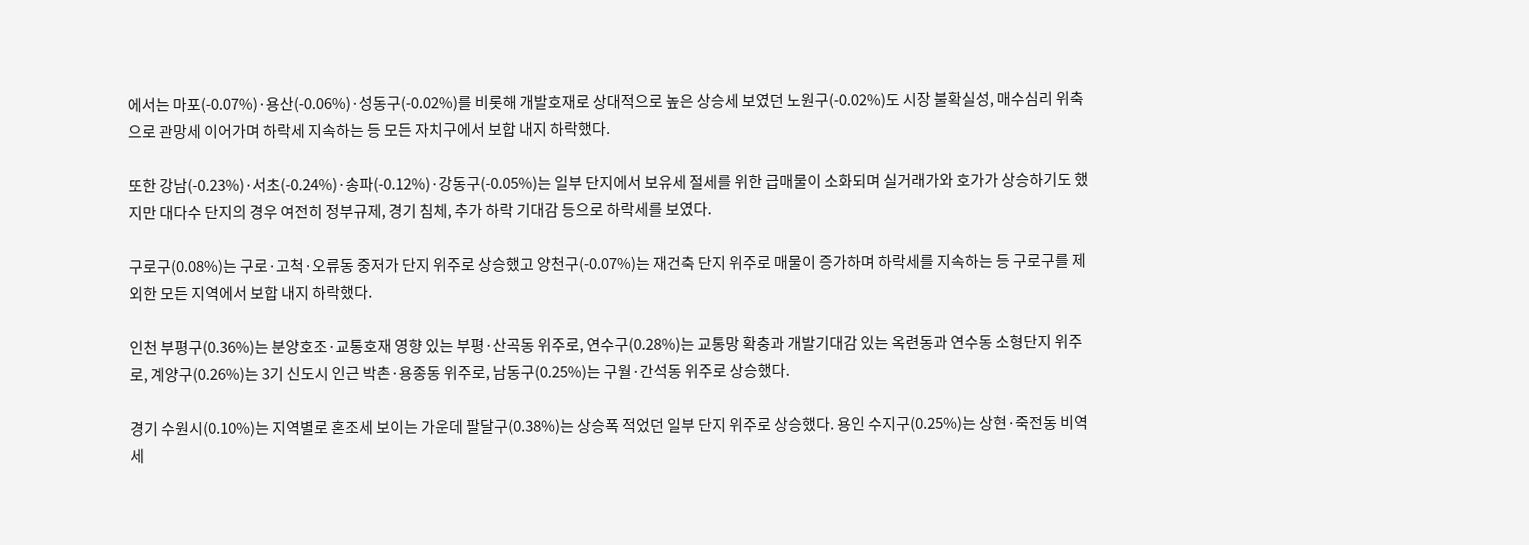에서는 마포(-0.07%)·용산(-0.06%)·성동구(-0.02%)를 비롯해 개발호재로 상대적으로 높은 상승세 보였던 노원구(-0.02%)도 시장 불확실성, 매수심리 위축으로 관망세 이어가며 하락세 지속하는 등 모든 자치구에서 보합 내지 하락했다.

또한 강남(-0.23%)·서초(-0.24%)·송파(-0.12%)·강동구(-0.05%)는 일부 단지에서 보유세 절세를 위한 급매물이 소화되며 실거래가와 호가가 상승하기도 했지만 대다수 단지의 경우 여전히 정부규제, 경기 침체, 추가 하락 기대감 등으로 하락세를 보였다.

구로구(0.08%)는 구로·고척·오류동 중저가 단지 위주로 상승했고 양천구(-0.07%)는 재건축 단지 위주로 매물이 증가하며 하락세를 지속하는 등 구로구를 제외한 모든 지역에서 보합 내지 하락했다.

인천 부평구(0.36%)는 분양호조·교통호재 영향 있는 부평·산곡동 위주로, 연수구(0.28%)는 교통망 확충과 개발기대감 있는 옥련동과 연수동 소형단지 위주로, 계양구(0.26%)는 3기 신도시 인근 박촌·용종동 위주로, 남동구(0.25%)는 구월·간석동 위주로 상승했다.

경기 수원시(0.10%)는 지역별로 혼조세 보이는 가운데 팔달구(0.38%)는 상승폭 적었던 일부 단지 위주로 상승했다. 용인 수지구(0.25%)는 상현·죽전동 비역세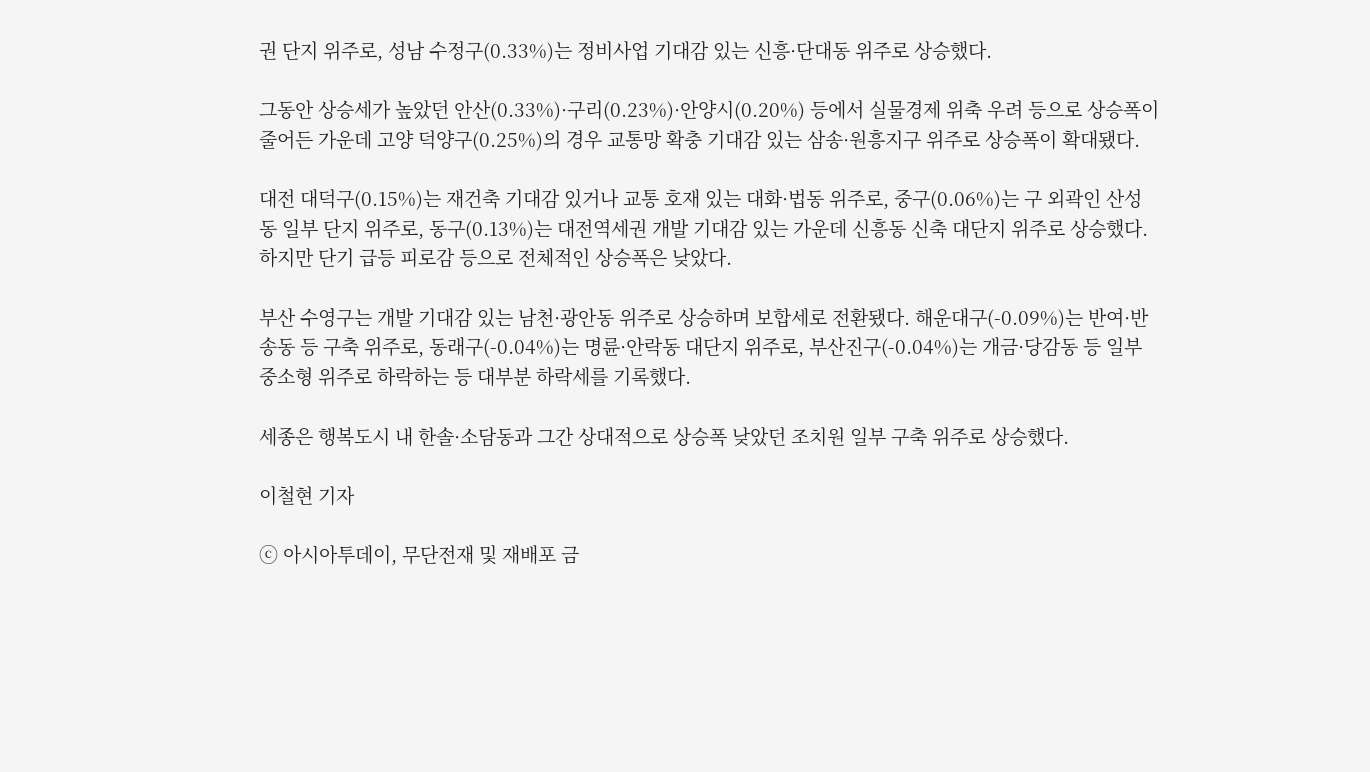권 단지 위주로, 성남 수정구(0.33%)는 정비사업 기대감 있는 신흥·단대동 위주로 상승했다.

그동안 상승세가 높았던 안산(0.33%)·구리(0.23%)·안양시(0.20%) 등에서 실물경제 위축 우려 등으로 상승폭이 줄어든 가운데 고양 덕양구(0.25%)의 경우 교통망 확충 기대감 있는 삼송·원흥지구 위주로 상승폭이 확대됐다.

대전 대덕구(0.15%)는 재건축 기대감 있거나 교통 호재 있는 대화·법동 위주로, 중구(0.06%)는 구 외곽인 산성동 일부 단지 위주로, 동구(0.13%)는 대전역세권 개발 기대감 있는 가운데 신흥동 신축 대단지 위주로 상승했다. 하지만 단기 급등 피로감 등으로 전체적인 상승폭은 낮았다.

부산 수영구는 개발 기대감 있는 남천·광안동 위주로 상승하며 보합세로 전환됐다. 해운대구(-0.09%)는 반여·반송동 등 구축 위주로, 동래구(-0.04%)는 명륜·안락동 대단지 위주로, 부산진구(-0.04%)는 개금·당감동 등 일부 중소형 위주로 하락하는 등 대부분 하락세를 기록했다.

세종은 행복도시 내 한솔·소담동과 그간 상대적으로 상승폭 낮았던 조치원 일부 구축 위주로 상승했다.

이철현 기자

ⓒ 아시아투데이, 무단전재 및 재배포 금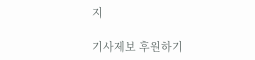지

기사제보 후원하기